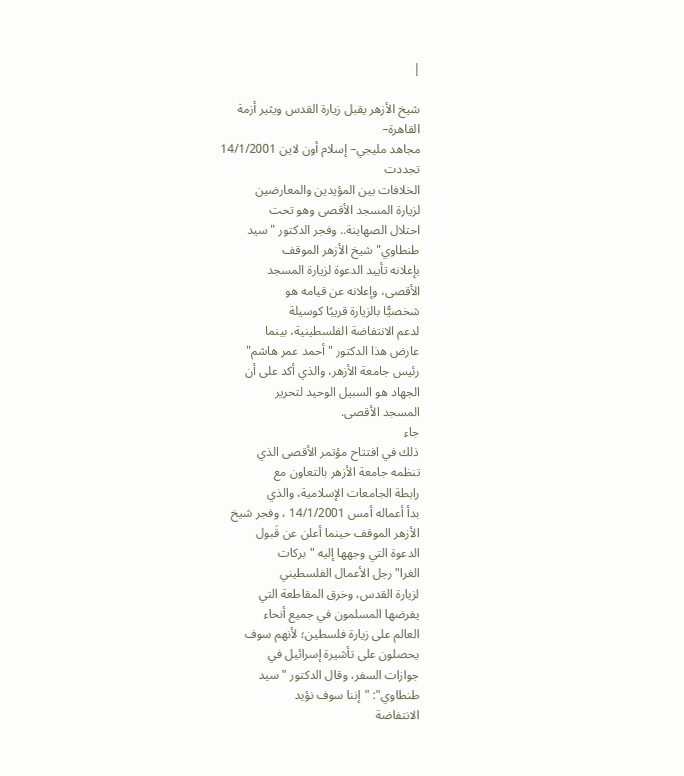|

شيخ الأزهر يقبل زيارة القدس ويثير أزمة
القاهرة–
مجاهد مليجي– إسلام أون لاين 14/1/2001
تجددت
الخلافات بين المؤيدين والمعارضين
لزيارة المسجد الأقصى وهو تحت
احتلال الصهاينة.. وفجر الدكتور "سيد
طنطاوي" شيخ الأزهر الموقف
بإعلانه تأييد الدعوة لزيارة المسجد
الأقصى، وإعلانه عن قيامه هو
شخصيًّا بالزيارة قريبًا كوسيلة
لدعم الانتفاضة الفلسطينية، بينما
عارض هذا الدكتور "أحمد عمر هاشم"
رئيس جامعة الأزهر، والذي أكد على أن
الجهاد هو السبيل الوحيد لتحرير
المسجد الأقصى.
جاء
ذلك في افتتاح مؤتمر الأقصى الذي
تنظمه جامعة الأزهر بالتعاون مع
رابطة الجامعات الإسلامية، والذي
بدأ أعماله أمس 14/1/2001 ، وفجر شيخ
الأزهر الموقف حينما أعلن عن قَبول
الدعوة التي وجهها إليه "بركات
الغرا" رجل الأعمال الفلسطيني
لزيارة القدس، وخرق المقاطعة التي
يفرضها المسلمون في جميع أنحاء
العالم على زيارة فلسطين؛ لأنهم سوف
يحصلون على تأشيرة إسرائيل في
جوازات السفر، وقال الدكتور "سيد
طنطاوي": "إننا سوف نؤيد
الانتفاضة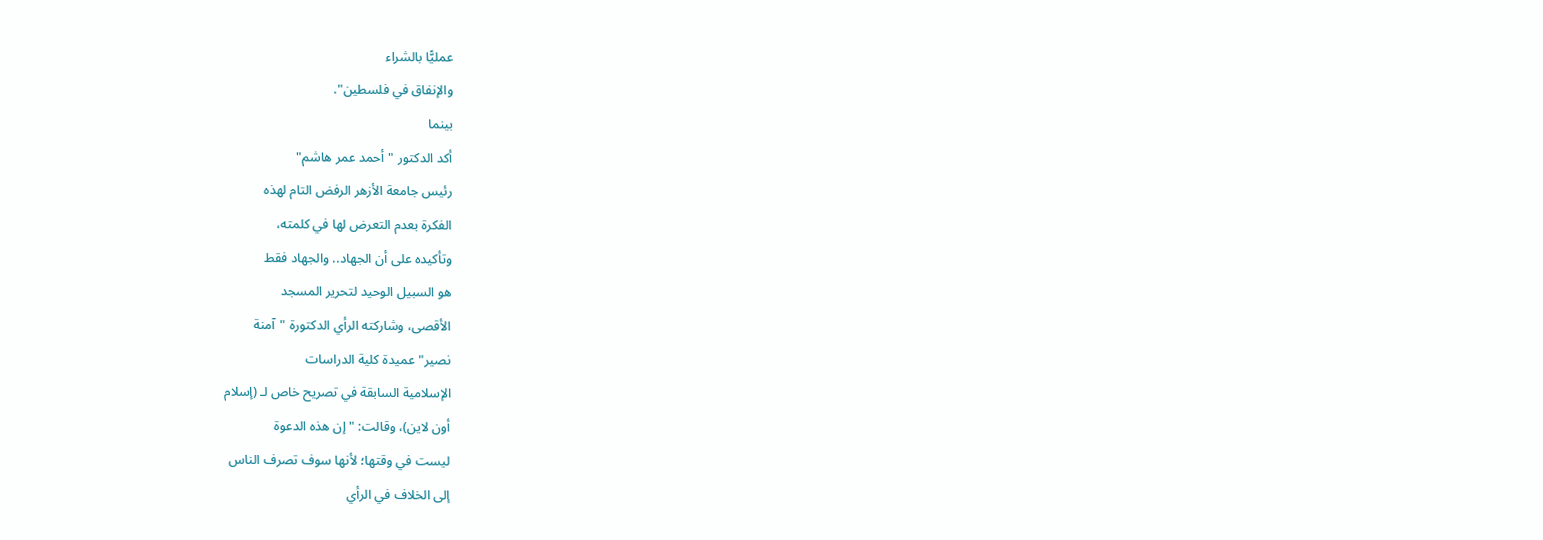عمليًّا بالشراء
والإنفاق في فلسطين".
بينما
أكد الدكتور "أحمد عمر هاشم"
رئيس جامعة الأزهر الرفض التام لهذه
الفكرة بعدم التعرض لها في كلمته،
وتأكيده على أن الجهاد.. والجهاد فقط
هو السبيل الوحيد لتحرير المسجد
الأقصى، وشاركته الرأي الدكتورة "آمنة
نصير" عميدة كلية الدراسات
الإسلامية السابقة في تصريح خاص لـ (إسلام
أون لاين)، وقالت: "إن هذه الدعوة
ليست في وقتها؛ لأنها سوف تصرف الناس
إلى الخلاف في الرأي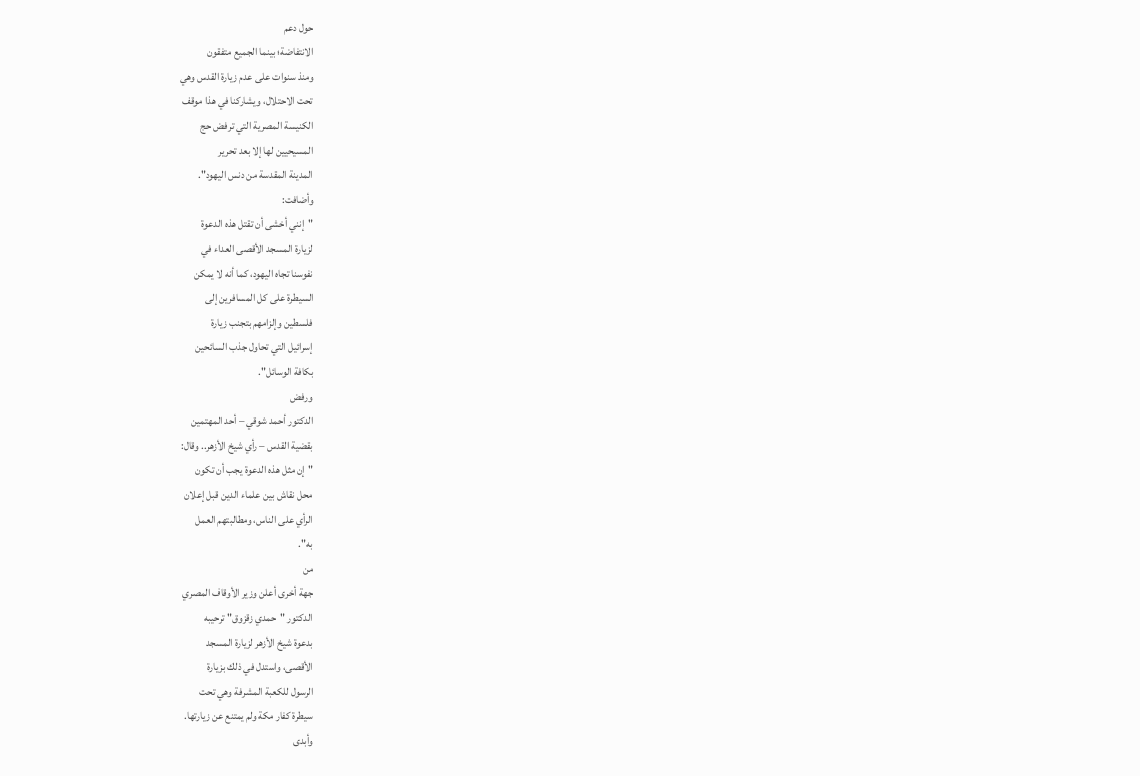حول دعم
الانتفاضة؛ بينما الجميع متفقون
ومنذ سنوات على عدم زيارة القدس وهي
تحت الاحتلال، ويشاركنا في هذا موقف
الكنيسة المصرية التي ترفض حج
المسيحيين لها إلا بعد تحرير
المدينة المقدسة من دنس اليهود".
وأضافت:
"إنني أخشى أن تقتل هذه الدعوة
لزيارة المسجد الأقصى العداء في
نفوسنا تجاه اليهود، كما أنه لا يمكن
السيطرة على كل المسافرين إلى
فلسطين وإلزامهم بتجنب زيارة
إسرائيل التي تحاول جذب السائحين
بكافة الوسائل".
ورفض
الدكتور أحمد شوقي – أحد المهتمين
بقضية القدس – رأي شيخ الأزهر.. وقال:
"إن مثل هذه الدعوة يجب أن تكون
محل نقاش بين علماء الدين قبل إعلان
الرأي على الناس، ومطالبتهم العمل
به".
من
جهة أخرى أعلن وزير الأوقاف المصري
الدكتور "حمدي زقزوق" ترحيبه
بدعوة شيخ الأزهر لزيارة المسجد
الأقصى، واستدل في ذلك بزيارة
الرسول للكعبة المشرفة وهي تحت
سيطرة كفار مكة ولم يمتنع عن زيارتها.
وأبدى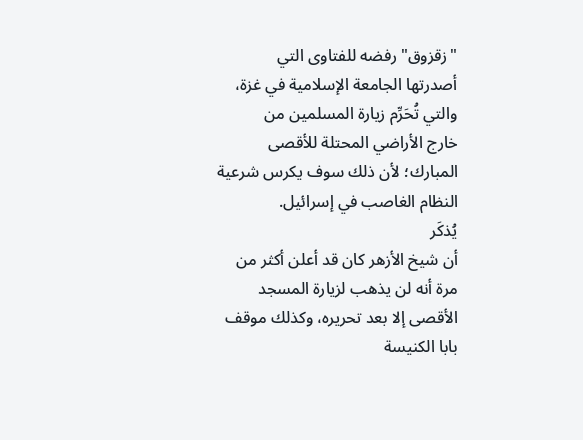"زقزوق" رفضه للفتاوى التي
أصدرتها الجامعة الإسلامية في غزة،
والتي تُحَرِّم زيارة المسلمين من
خارج الأراضي المحتلة للأقصى
المبارك؛ لأن ذلك سوف يكرس شرعية
النظام الغاصب في إسرائيل.
يُذكَر
أن شيخ الأزهر كان قد أعلن أكثر من
مرة أنه لن يذهب لزيارة المسجد
الأقصى إلا بعد تحريره، وكذلك موقف
بابا الكنيسة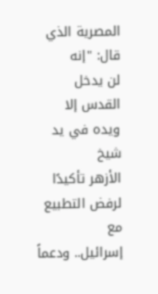المصرية الذي قال: "إنه
لن يدخل القدس إلا ويده في يد شيخ
الأزهر تأكيدًا لرفض التطبيع مع
إسرائيل.. ودعماً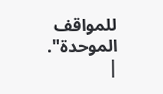للمواقف الموحدة".
|